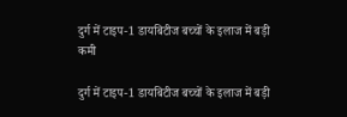दुर्ग में टाइप-1 डायबिटीज बच्चों के इलाज में बड़ी कमी

दुर्ग में टाइप-1 डायबिटीज बच्चों के इलाज में बड़ी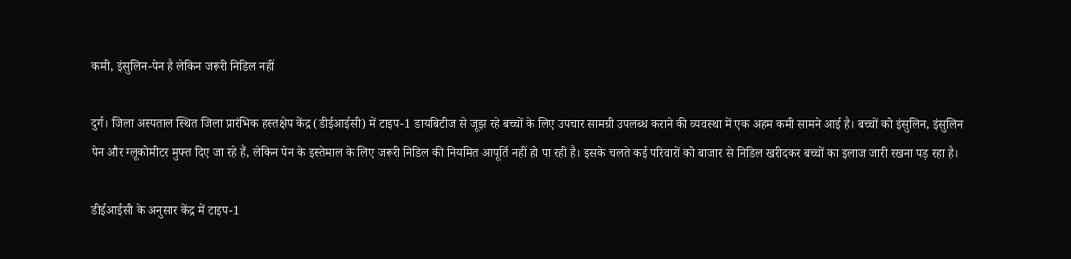कमी, इंसुलिन-पेन है लेकिन जरूरी निडिल नहीं

दुर्ग। जिला अस्पताल स्थित जिला प्रारंभिक हस्तक्षेप केंद्र (डीईआईसी) में टाइप-1 डायबिटीज से जूझ रहे बच्चों के लिए उपचार सामग्री उपलब्ध कराने की व्यवस्था में एक अहम कमी सामने आई है। बच्चों को इंसुलिन, इंसुलिन पेन और ग्लूकोमीटर मुफ्त दिए जा रहे हैं, लेकिन पेन के इस्तेमाल के लिए जरूरी निडिल की नियमित आपूर्ति नहीं हो पा रही है। इसके चलते कई परिवारों को बाजार से निडिल खरीदकर बच्चों का इलाज जारी रखना पड़ रहा है।

डीईआईसी के अनुसार केंद्र में टाइप-1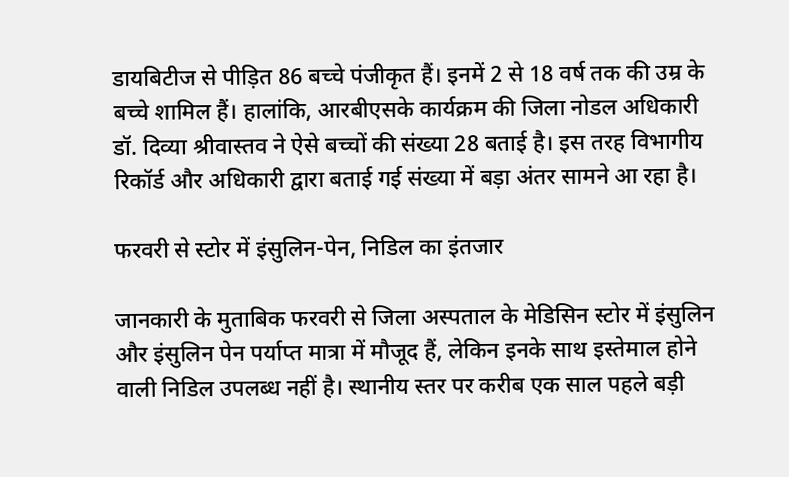डायबिटीज से पीड़ित 86 बच्चे पंजीकृत हैं। इनमें 2 से 18 वर्ष तक की उम्र के बच्चे शामिल हैं। हालांकि, आरबीएसके कार्यक्रम की जिला नोडल अधिकारी डॉ. दिव्या श्रीवास्तव ने ऐसे बच्चों की संख्या 28 बताई है। इस तरह विभागीय रिकॉर्ड और अधिकारी द्वारा बताई गई संख्या में बड़ा अंतर सामने आ रहा है।

फरवरी से स्टोर में इंसुलिन-पेन, निडिल का इंतजार

जानकारी के मुताबिक फरवरी से जिला अस्पताल के मेडिसिन स्टोर में इंसुलिन और इंसुलिन पेन पर्याप्त मात्रा में मौजूद हैं, लेकिन इनके साथ इस्तेमाल होने वाली निडिल उपलब्ध नहीं है। स्थानीय स्तर पर करीब एक साल पहले बड़ी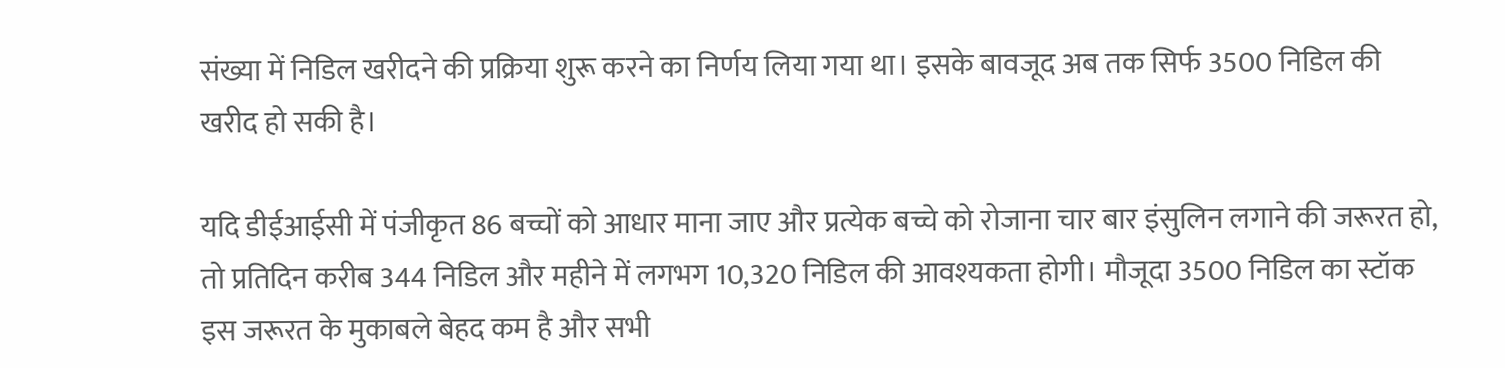संख्या में निडिल खरीदने की प्रक्रिया शुरू करने का निर्णय लिया गया था। इसके बावजूद अब तक सिर्फ 3500 निडिल की खरीद हो सकी है।

यदि डीईआईसी में पंजीकृत 86 बच्चों को आधार माना जाए और प्रत्येक बच्चे को रोजाना चार बार इंसुलिन लगाने की जरूरत हो, तो प्रतिदिन करीब 344 निडिल और महीने में लगभग 10,320 निडिल की आवश्यकता होगी। मौजूदा 3500 निडिल का स्टॉक इस जरूरत के मुकाबले बेहद कम है और सभी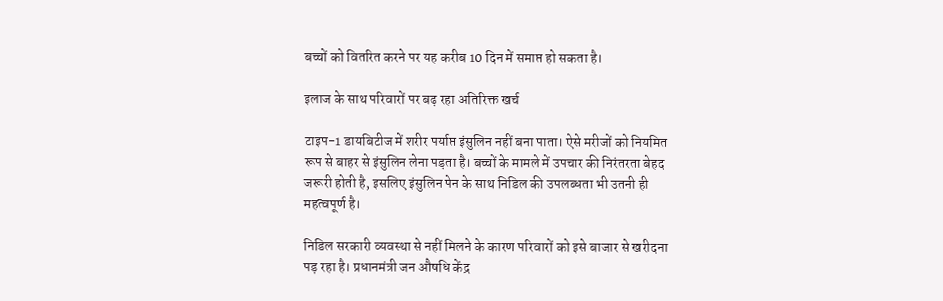बच्चों को वितरित करने पर यह करीब 10 दिन में समाप्त हो सकता है।

इलाज के साथ परिवारों पर बढ़ रहा अतिरिक्त खर्च

टाइप-1 डायबिटीज में शरीर पर्याप्त इंसुलिन नहीं बना पाता। ऐसे मरीजों को नियमित रूप से बाहर से इंसुलिन लेना पड़ता है। बच्चों के मामले में उपचार की निरंतरता बेहद जरूरी होती है, इसलिए इंसुलिन पेन के साथ निडिल की उपलब्धता भी उतनी ही महत्वपूर्ण है।

निडिल सरकारी व्यवस्था से नहीं मिलने के कारण परिवारों को इसे बाजार से खरीदना पड़ रहा है। प्रधानमंत्री जन औषधि केंद्र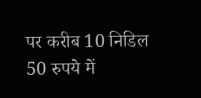पर करीब 10 निडिल 50 रुपये में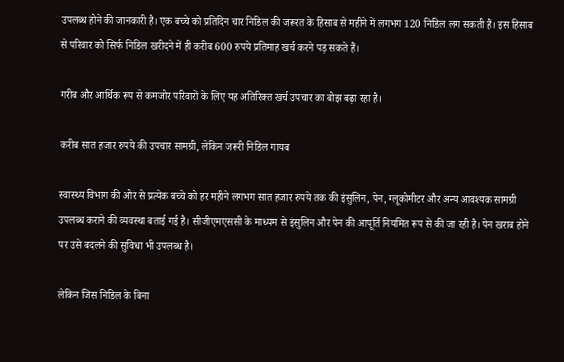उपलब्ध होने की जानकारी है। एक बच्चे को प्रतिदिन चार निडिल की जरूरत के हिसाब से महीने में लगभग 120 निडिल लग सकती हैं। इस हिसाब से परिवार को सिर्फ निडिल खरीदने में ही करीब 600 रुपये प्रतिमाह खर्च करने पड़ सकते हैं।

गरीब और आर्थिक रूप से कमजोर परिवारों के लिए यह अतिरिक्त खर्च उपचार का बोझ बढ़ा रहा है।

करीब सात हजार रुपये की उपचार सामग्री, लेकिन जरूरी निडिल गायब

स्वास्थ्य विभाग की ओर से प्रत्येक बच्चे को हर महीने लगभग सात हजार रुपये तक की इंसुलिन, पेन, ग्लूकोमीटर और अन्य आवश्यक सामग्री उपलब्ध कराने की व्यवस्था बताई गई है। सीजीएमएससी के माध्यम से इंसुलिन और पेन की आपूर्ति नियमित रूप से की जा रही है। पेन खराब होने पर उसे बदलने की सुविधा भी उपलब्ध है।

लेकिन जिस निडिल के बिना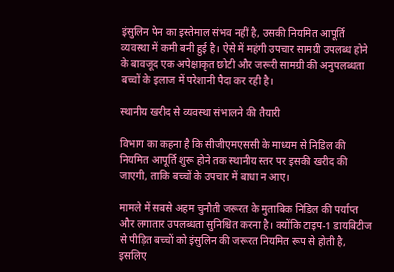इंसुलिन पेन का इस्तेमाल संभव नहीं है, उसकी नियमित आपूर्ति व्यवस्था में कमी बनी हुई है। ऐसे में महंगी उपचार सामग्री उपलब्ध होने के बावजूद एक अपेक्षाकृत छोटी और जरूरी सामग्री की अनुपलब्धता बच्चों के इलाज में परेशानी पैदा कर रही है।

स्थानीय खरीद से व्यवस्था संभालने की तैयारी

विभाग का कहना है कि सीजीएमएससी के माध्यम से निडिल की नियमित आपूर्ति शुरू होने तक स्थानीय स्तर पर इसकी खरीद की जाएगी, ताकि बच्चों के उपचार में बाधा न आए।

मामले में सबसे अहम चुनौती जरूरत के मुताबिक निडिल की पर्याप्त और लगातार उपलब्धता सुनिश्चित करना है। क्योंकि टाइप-1 डायबिटीज से पीड़ित बच्चों को इंसुलिन की जरूरत नियमित रूप से होती है, इसलिए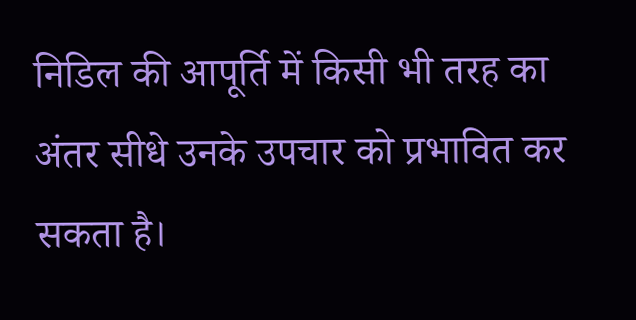निडिल की आपूर्ति में किसी भी तरह का अंतर सीधे उनके उपचार को प्रभावित कर सकता है।